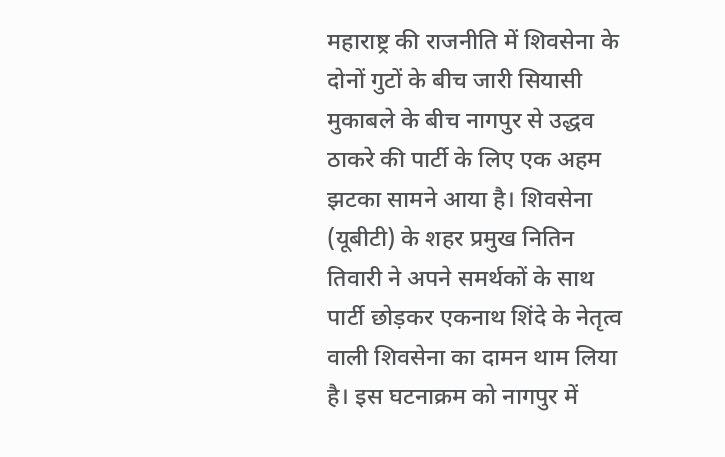महाराष्ट्र की राजनीति में शिवसेना के दोनों गुटों के बीच जारी सियासी मुकाबले के बीच नागपुर से उद्धव ठाकरे की पार्टी के लिए एक अहम झटका सामने आया है। शिवसेना (यूबीटी) के शहर प्रमुख नितिन तिवारी ने अपने समर्थकों के साथ पार्टी छोड़कर एकनाथ शिंदे के नेतृत्व वाली शिवसेना का दामन थाम लिया है। इस घटनाक्रम को नागपुर में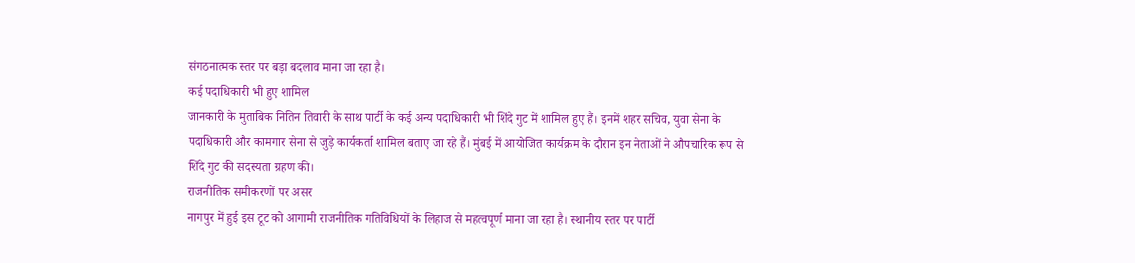संगठनात्मक स्तर पर बड़ा बदलाव माना जा रहा है।
कई पदाधिकारी भी हुए शामिल
जानकारी के मुताबिक नितिन तिवारी के साथ पार्टी के कई अन्य पदाधिकारी भी शिंदे गुट में शामिल हुए हैं। इनमें शहर सचिव, युवा सेना के पदाधिकारी और कामगार सेना से जुड़े कार्यकर्ता शामिल बताए जा रहे हैं। मुंबई में आयोजित कार्यक्रम के दौरान इन नेताओं ने औपचारिक रूप से शिंदे गुट की सदस्यता ग्रहण की।
राजनीतिक समीकरणों पर असर
नागपुर में हुई इस टूट को आगामी राजनीतिक गतिविधियों के लिहाज से महत्वपूर्ण माना जा रहा है। स्थानीय स्तर पर पार्टी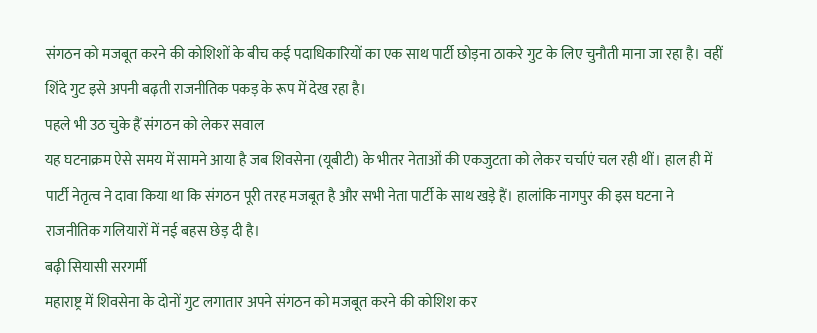संगठन को मजबूत करने की कोशिशों के बीच कई पदाधिकारियों का एक साथ पार्टी छोड़ना ठाकरे गुट के लिए चुनौती माना जा रहा है। वहीं शिंदे गुट इसे अपनी बढ़ती राजनीतिक पकड़ के रूप में देख रहा है।
पहले भी उठ चुके हैं संगठन को लेकर सवाल
यह घटनाक्रम ऐसे समय में सामने आया है जब शिवसेना (यूबीटी) के भीतर नेताओं की एकजुटता को लेकर चर्चाएं चल रही थीं। हाल ही में पार्टी नेतृत्व ने दावा किया था कि संगठन पूरी तरह मजबूत है और सभी नेता पार्टी के साथ खड़े हैं। हालांकि नागपुर की इस घटना ने राजनीतिक गलियारों में नई बहस छेड़ दी है।
बढ़ी सियासी सरगर्मी
महाराष्ट्र में शिवसेना के दोनों गुट लगातार अपने संगठन को मजबूत करने की कोशिश कर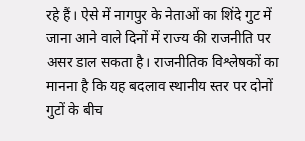रहे हैं। ऐसे में नागपुर के नेताओं का शिंदे गुट में जाना आने वाले दिनों में राज्य की राजनीति पर असर डाल सकता है। राजनीतिक विश्लेषकों का मानना है कि यह बदलाव स्थानीय स्तर पर दोनों गुटों के बीच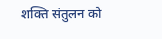शक्ति संतुलन को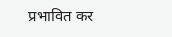प्रभावित कर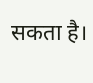सकता है।